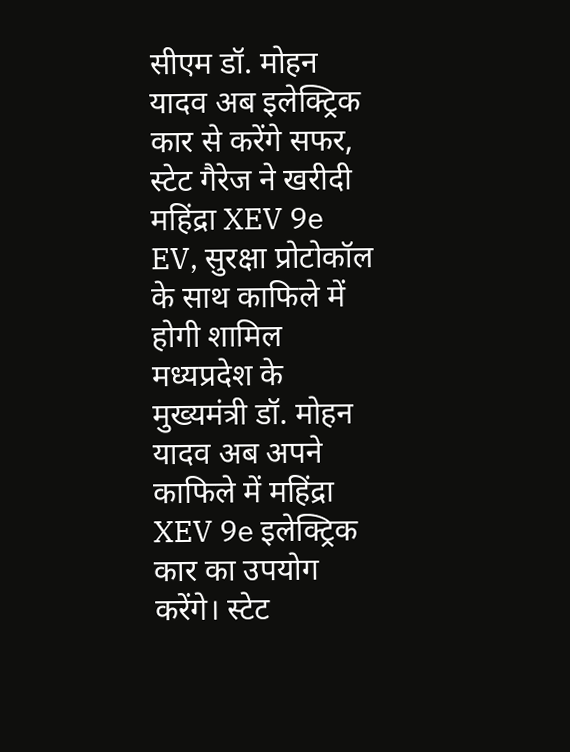सीएम डॉ. मोहन यादव अब इलेक्ट्रिक कार से करेंगे सफर, स्टेट गैरेज ने खरीदी महिंद्रा XEV 9e EV, सुरक्षा प्रोटोकॉल के साथ काफिले में होगी शामिल
मध्यप्रदेश के मुख्यमंत्री डॉ. मोहन यादव अब अपने काफिले में महिंद्रा XEV 9e इलेक्ट्रिक कार का उपयोग करेंगे। स्टेट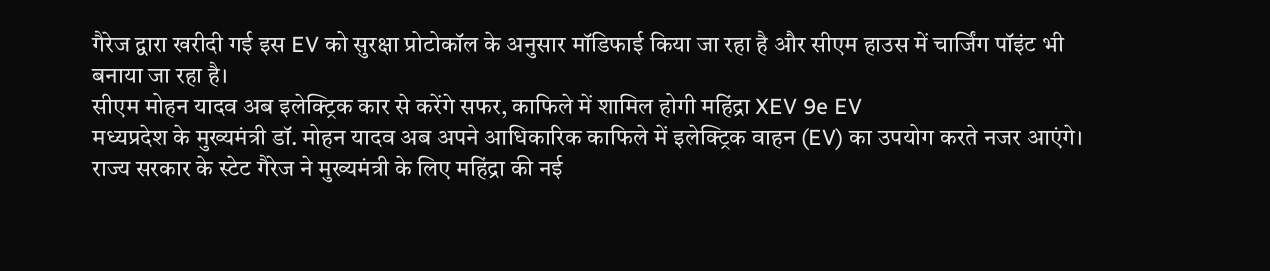गैरेज द्वारा खरीदी गई इस EV को सुरक्षा प्रोटोकॉल के अनुसार मॉडिफाई किया जा रहा है और सीएम हाउस में चार्जिंग पॉइंट भी बनाया जा रहा है।
सीएम मोहन यादव अब इलेक्ट्रिक कार से करेंगे सफर, काफिले में शामिल होगी महिंद्रा XEV 9e EV
मध्यप्रदेश के मुख्यमंत्री डॉ. मोहन यादव अब अपने आधिकारिक काफिले में इलेक्ट्रिक वाहन (EV) का उपयोग करते नजर आएंगे। राज्य सरकार के स्टेट गैरेज ने मुख्यमंत्री के लिए महिंद्रा की नई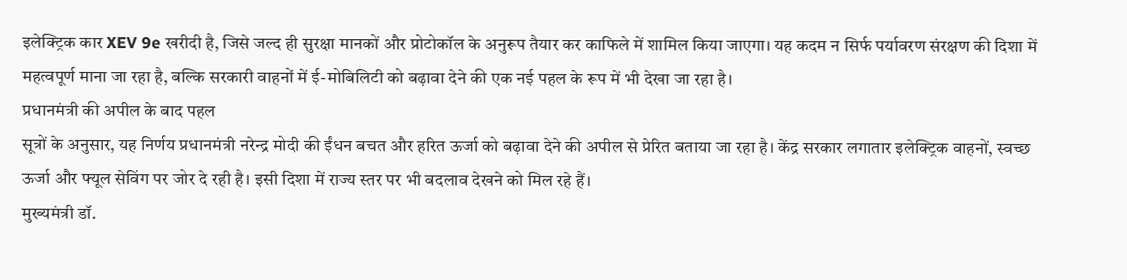इलेक्ट्रिक कार XEV 9e खरीदी है, जिसे जल्द ही सुरक्षा मानकों और प्रोटोकॉल के अनुरूप तैयार कर काफिले में शामिल किया जाएगा। यह कदम न सिर्फ पर्यावरण संरक्षण की दिशा में महत्वपूर्ण माना जा रहा है, बल्कि सरकारी वाहनों में ई-मोबिलिटी को बढ़ावा देने की एक नई पहल के रूप में भी देखा जा रहा है।
प्रधानमंत्री की अपील के बाद पहल
सूत्रों के अनुसार, यह निर्णय प्रधानमंत्री नरेन्द्र मोदी की ईंधन बचत और हरित ऊर्जा को बढ़ावा देने की अपील से प्रेरित बताया जा रहा है। केंद्र सरकार लगातार इलेक्ट्रिक वाहनों, स्वच्छ ऊर्जा और फ्यूल सेविंग पर जोर दे रही है। इसी दिशा में राज्य स्तर पर भी बदलाव देखने को मिल रहे हैं।
मुख्यमंत्री डॉ.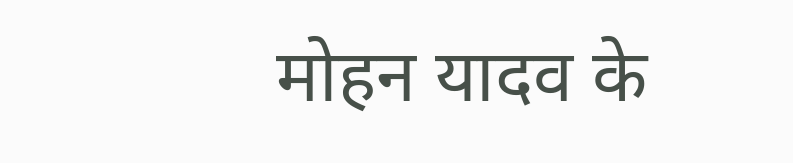मोहन यादव के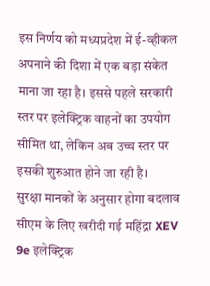इस निर्णय को मध्यप्रदेश में ई-व्हीकल अपनाने की दिशा में एक बड़ा संकेत माना जा रहा है। इससे पहले सरकारी स्तर पर इलेक्ट्रिक वाहनों का उपयोग सीमित था, लेकिन अब उच्च स्तर पर इसकी शुरुआत होने जा रही है।
सुरक्षा मानकों के अनुसार होगा बदलाव
सीएम के लिए खरीदी गई महिंद्रा XEV 9e इलेक्ट्रिक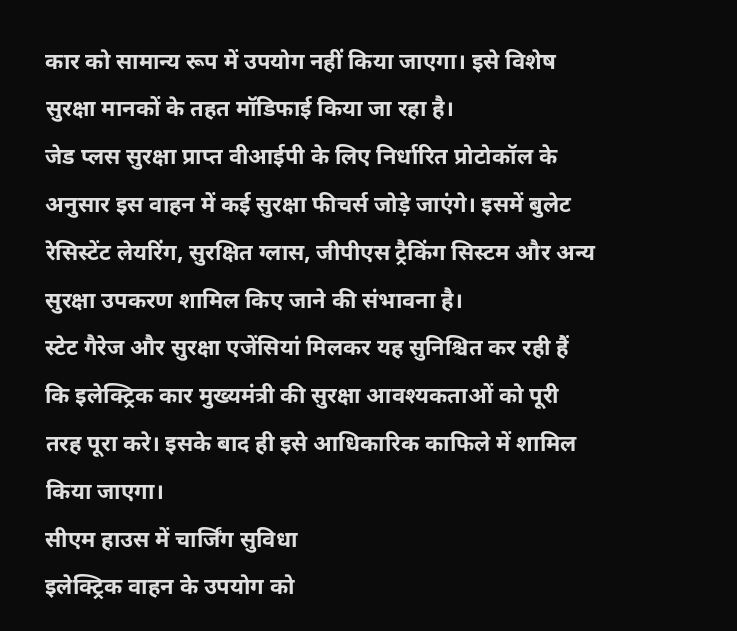कार को सामान्य रूप में उपयोग नहीं किया जाएगा। इसे विशेष सुरक्षा मानकों के तहत मॉडिफाई किया जा रहा है।
जेड प्लस सुरक्षा प्राप्त वीआईपी के लिए निर्धारित प्रोटोकॉल के अनुसार इस वाहन में कई सुरक्षा फीचर्स जोड़े जाएंगे। इसमें बुलेट रेसिस्टेंट लेयरिंग, सुरक्षित ग्लास, जीपीएस ट्रैकिंग सिस्टम और अन्य सुरक्षा उपकरण शामिल किए जाने की संभावना है।
स्टेट गैरेज और सुरक्षा एजेंसियां मिलकर यह सुनिश्चित कर रही हैं कि इलेक्ट्रिक कार मुख्यमंत्री की सुरक्षा आवश्यकताओं को पूरी तरह पूरा करे। इसके बाद ही इसे आधिकारिक काफिले में शामिल किया जाएगा।
सीएम हाउस में चार्जिंग सुविधा
इलेक्ट्रिक वाहन के उपयोग को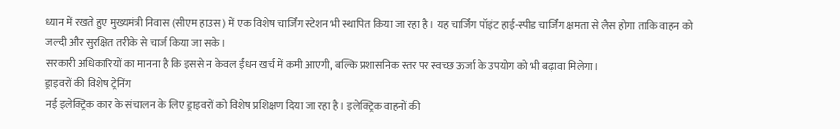ध्यान में रखते हुए मुख्यमंत्री निवास (सीएम हाउस) में एक विशेष चार्जिंग स्टेशन भी स्थापित किया जा रहा है। यह चार्जिंग पॉइंट हाई-स्पीड चार्जिंग क्षमता से लैस होगा ताकि वाहन को जल्दी और सुरक्षित तरीके से चार्ज किया जा सके।
सरकारी अधिकारियों का मानना है कि इससे न केवल ईंधन खर्च में कमी आएगी, बल्कि प्रशासनिक स्तर पर स्वच्छ ऊर्जा के उपयोग को भी बढ़ावा मिलेगा।
ड्राइवरों की विशेष ट्रेनिंग
नई इलेक्ट्रिक कार के संचालन के लिए ड्राइवरों को विशेष प्रशिक्षण दिया जा रहा है। इलेक्ट्रिक वाहनों की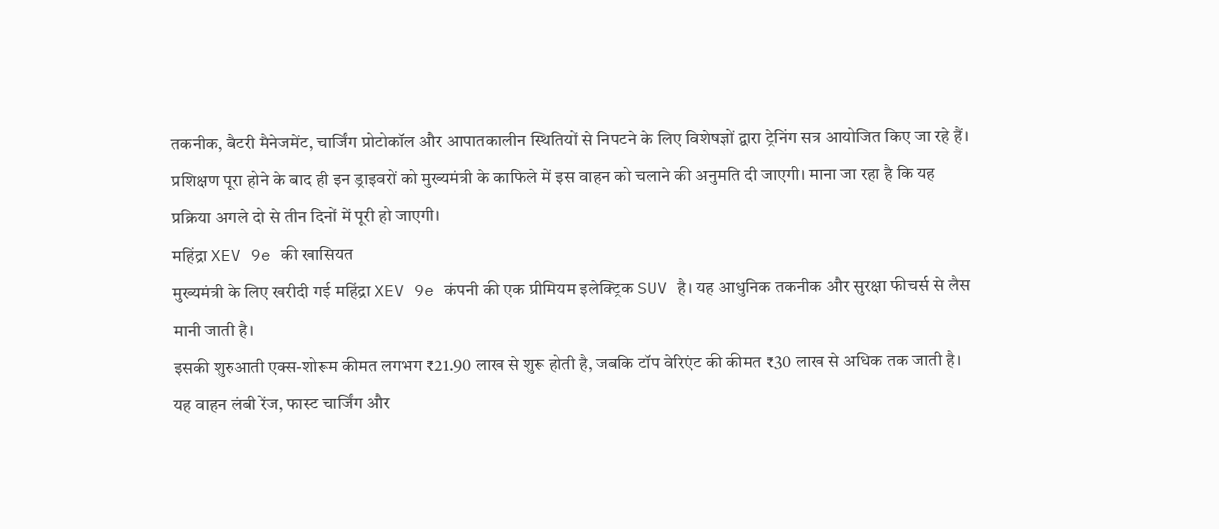तकनीक, बैटरी मैनेजमेंट, चार्जिंग प्रोटोकॉल और आपातकालीन स्थितियों से निपटने के लिए विशेषज्ञों द्वारा ट्रेनिंग सत्र आयोजित किए जा रहे हैं।
प्रशिक्षण पूरा होने के बाद ही इन ड्राइवरों को मुख्यमंत्री के काफिले में इस वाहन को चलाने की अनुमति दी जाएगी। माना जा रहा है कि यह प्रक्रिया अगले दो से तीन दिनों में पूरी हो जाएगी।
महिंद्रा XEV 9e की खासियत
मुख्यमंत्री के लिए खरीदी गई महिंद्रा XEV 9e कंपनी की एक प्रीमियम इलेक्ट्रिक SUV है। यह आधुनिक तकनीक और सुरक्षा फीचर्स से लैस मानी जाती है।
इसकी शुरुआती एक्स-शोरूम कीमत लगभग ₹21.90 लाख से शुरू होती है, जबकि टॉप वेरिएंट की कीमत ₹30 लाख से अधिक तक जाती है। यह वाहन लंबी रेंज, फास्ट चार्जिंग और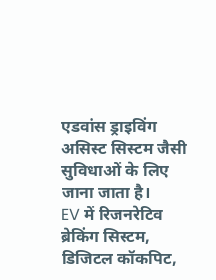एडवांस ड्राइविंग असिस्ट सिस्टम जैसी सुविधाओं के लिए जाना जाता है।
EV में रिजनरेटिव ब्रेकिंग सिस्टम, डिजिटल कॉकपिट,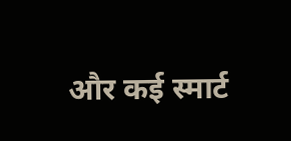और कई स्मार्ट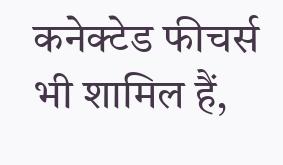कनेक्टेड फीचर्स भी शामिल हैं,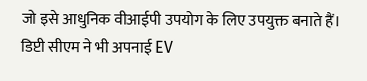जो इसे आधुनिक वीआईपी उपयोग के लिए उपयुक्त बनाते हैं।
डिप्टी सीएम ने भी अपनाई EV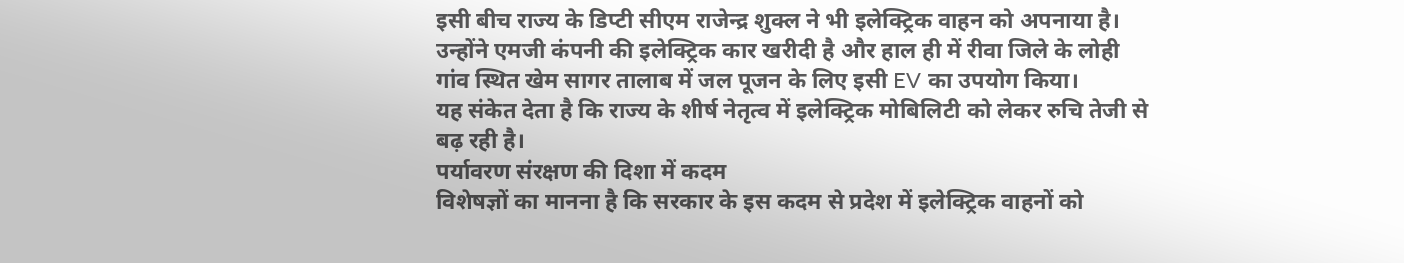इसी बीच राज्य के डिप्टी सीएम राजेन्द्र शुक्ल ने भी इलेक्ट्रिक वाहन को अपनाया है। उन्होंने एमजी कंपनी की इलेक्ट्रिक कार खरीदी है और हाल ही में रीवा जिले के लोही गांव स्थित खेम सागर तालाब में जल पूजन के लिए इसी EV का उपयोग किया।
यह संकेत देता है कि राज्य के शीर्ष नेतृत्व में इलेक्ट्रिक मोबिलिटी को लेकर रुचि तेजी से बढ़ रही है।
पर्यावरण संरक्षण की दिशा में कदम
विशेषज्ञों का मानना है कि सरकार के इस कदम से प्रदेश में इलेक्ट्रिक वाहनों को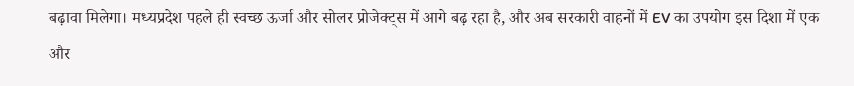बढ़ावा मिलेगा। मध्यप्रदेश पहले ही स्वच्छ ऊर्जा और सोलर प्रोजेक्ट्स में आगे बढ़ रहा है, और अब सरकारी वाहनों में EV का उपयोग इस दिशा में एक और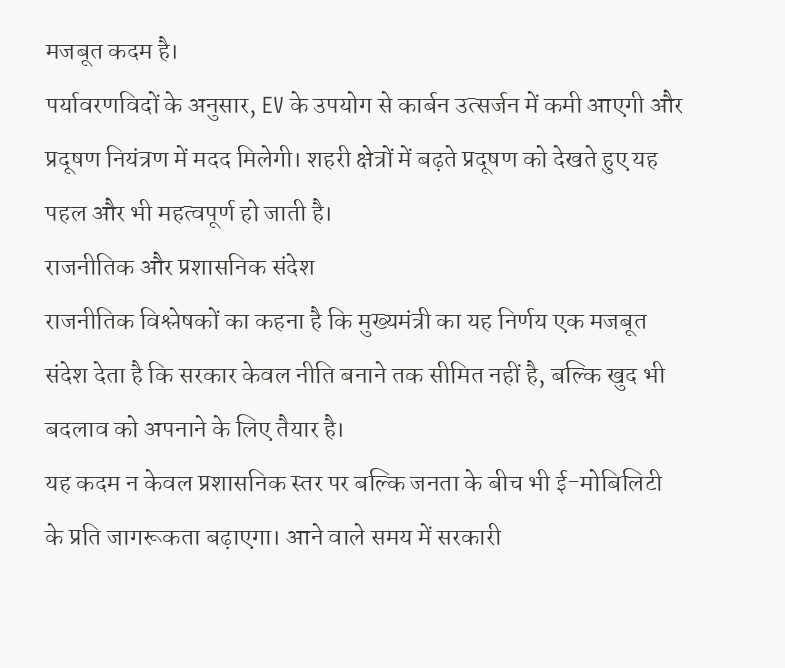मजबूत कदम है।
पर्यावरणविदों के अनुसार, EV के उपयोग से कार्बन उत्सर्जन में कमी आएगी और प्रदूषण नियंत्रण में मदद मिलेगी। शहरी क्षेत्रों में बढ़ते प्रदूषण को देखते हुए यह पहल और भी महत्वपूर्ण हो जाती है।
राजनीतिक और प्रशासनिक संदेश
राजनीतिक विश्लेषकों का कहना है कि मुख्यमंत्री का यह निर्णय एक मजबूत संदेश देता है कि सरकार केवल नीति बनाने तक सीमित नहीं है, बल्कि खुद भी बदलाव को अपनाने के लिए तैयार है।
यह कदम न केवल प्रशासनिक स्तर पर बल्कि जनता के बीच भी ई-मोबिलिटी के प्रति जागरूकता बढ़ाएगा। आने वाले समय में सरकारी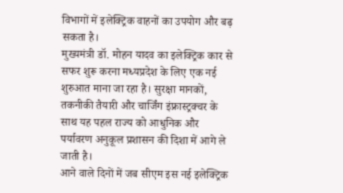विभागों में इलेक्ट्रिक वाहनों का उपयोग और बढ़ सकता है।
मुख्यमंत्री डॉ. मोहन यादव का इलेक्ट्रिक कार से सफर शुरू करना मध्यप्रदेश के लिए एक नई शुरुआत माना जा रहा है। सुरक्षा मानकों, तकनीकी तैयारी और चार्जिंग इंफ्रास्ट्रक्चर के साथ यह पहल राज्य को आधुनिक और पर्यावरण अनुकूल प्रशासन की दिशा में आगे ले जाती है।
आने वाले दिनों में जब सीएम इस नई इलेक्ट्रिक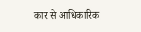कार से आधिकारिक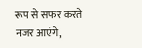रूप से सफर करते नजर आएंगे,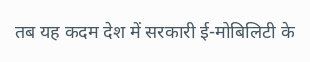तब यह कदम देश में सरकारी ई-मोबिलिटी के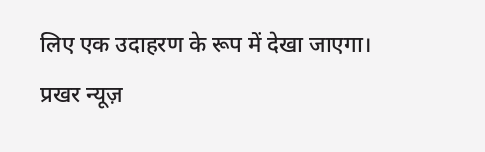लिए एक उदाहरण के रूप में देखा जाएगा।
प्रखर न्यूज़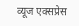व्यूज एक्सप्रेस